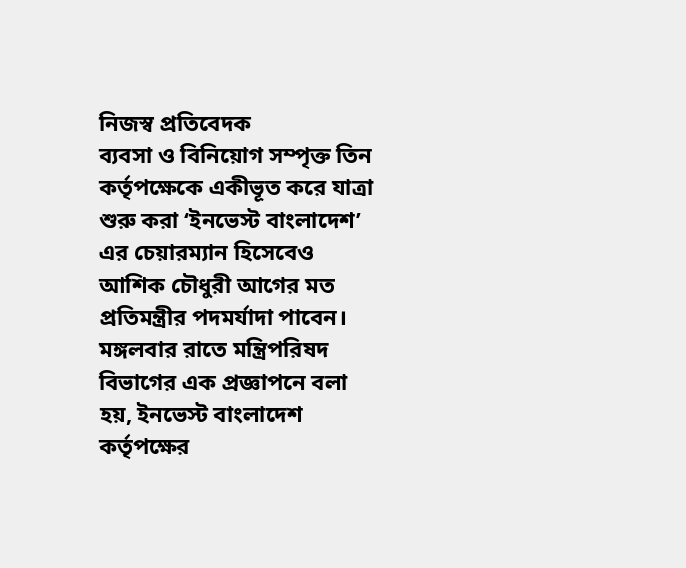নিজস্ব প্রতিবেদক
ব্যবসা ও বিনিয়োগ সম্পৃক্ত তিন কর্তৃপক্ষেকে একীভূত করে যাত্রা শুরু করা ‘ইনভেস্ট বাংলাদেশ’ এর চেয়ারম্যান হিসেবেও আশিক চৌধুরী আগের মত প্রতিমন্ত্রীর পদমর্যাদা পাবেন।
মঙ্গলবার রাতে মন্ত্রিপরিষদ বিভাগের এক প্রজ্ঞাপনে বলা হয়, ইনভেস্ট বাংলাদেশ কর্তৃপক্ষের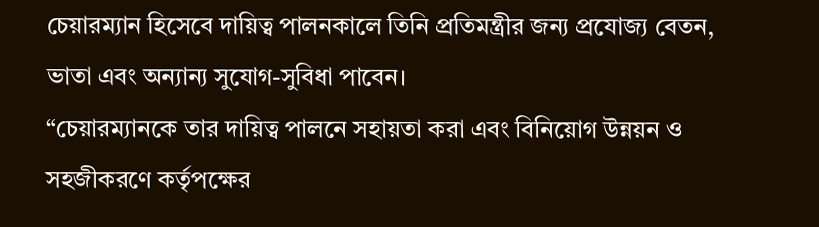চেয়ারম্যান হিসেবে দায়িত্ব পালনকালে তিনি প্রতিমন্ত্রীর জন্য প্রযোজ্য বেতন, ভাতা এবং অন্যান্য সুযোগ-সুবিধা পাবেন।
“চেয়ারম্যানকে তার দায়িত্ব পালনে সহায়তা করা এবং বিনিয়োগ উন্নয়ন ও সহজীকরণে কর্তৃপক্ষের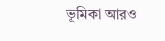ভূমিকা আরও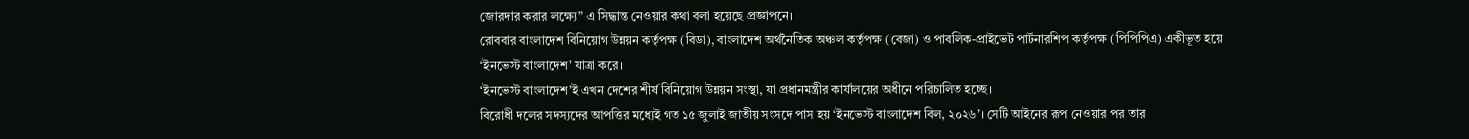জোরদার করার লক্ষ্যে” এ সিদ্ধান্ত নেওয়ার কথা বলা হয়েছে প্রজ্ঞাপনে।
রোববার বাংলাদেশ বিনিয়োগ উন্নয়ন কর্তৃপক্ষ (বিডা), বাংলাদেশ অর্থনৈতিক অঞ্চল কর্তৃপক্ষ (বেজা) ও পাবলিক-প্রাইভেট পার্টনারশিপ কর্তৃপক্ষ (পিপিপিএ) একীভূত হয়ে ‘ইনভেস্ট বাংলাদেশ’ যাত্রা করে।
‘ইনভেস্ট বাংলাদেশ’ই এখন দেশের শীর্ষ বিনিয়োগ উন্নয়ন সংস্থা, যা প্রধানমন্ত্রীর কার্যালয়ের অধীনে পরিচালিত হচ্ছে।
বিরোধী দলের সদস্যদের আপত্তির মধ্যেই গত ১৫ জুলাই জাতীয় সংসদে পাস হয় ‘ইনভেস্ট বাংলাদেশ বিল, ২০২৬’। সেটি আইনের রূপ নেওয়ার পর তার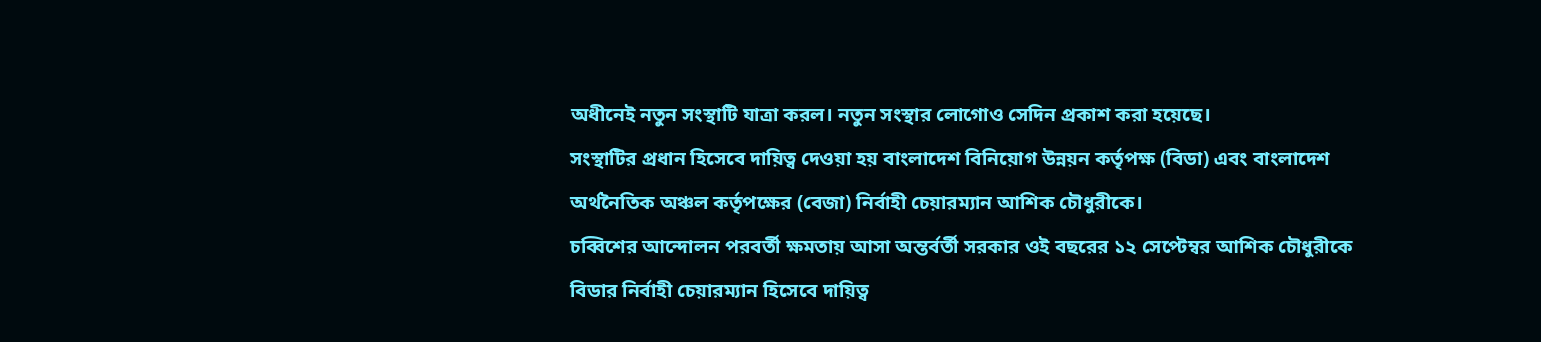অধীনেই নতুন সংস্থাটি যাত্রা করল। নতুন সংস্থার লোগোও সেদিন প্রকাশ করা হয়েছে।
সংস্থাটির প্রধান হিসেবে দায়িত্ব দেওয়া হয় বাংলাদেশ বিনিয়োগ উন্নয়ন কর্তৃপক্ষ (বিডা) এবং বাংলাদেশ অর্থনৈতিক অঞ্চল কর্তৃপক্ষের (বেজা) নির্বাহী চেয়ারম্যান আশিক চৌধুরীকে।
চব্বিশের আন্দোলন পরবর্তী ক্ষমতায় আসা অন্তর্বর্তী সরকার ওই বছরের ১২ সেপ্টেম্বর আশিক চৌধুরীকে বিডার নির্বাহী চেয়ারম্যান হিসেবে দায়িত্ব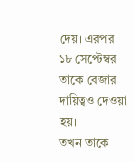দেয়। এরপর ১৮ সেপ্টেম্বর তাকে বেজার দায়িত্বও দেওয়া হয়।
তখন তাকে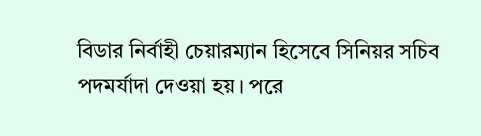বিডার নির্বাহী চেয়ারম্যান হিসেবে সিনিয়র সচিব পদমর্যাদা দেওয়া হয়। পরে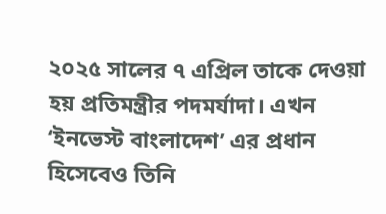২০২৫ সালের ৭ এপ্রিল তাকে দেওয়া হয় প্রতিমন্ত্রীর পদমর্যাদা। এখন ‘ইনভেস্ট বাংলাদেশ’ এর প্রধান হিসেবেও তিনি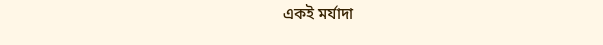একই মর্যাদা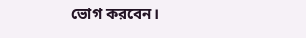ভোগ করবেন।